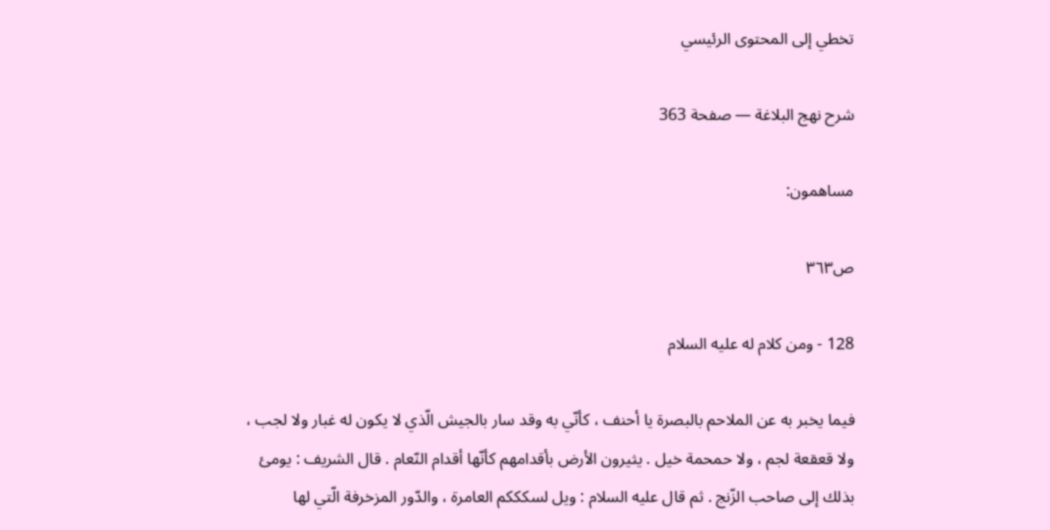تخطي إلى المحتوى الرئيسي

شرح نهج البلاغة — صفحة 363

مساهمون:

ص٣٦٣

128 - ومن كلام له عليه السلام

فيما يخبر به عن الملاحم بالبصرة يا أحنف ، كأنّي به وقد سار بالجيش الّذي لا يكون له غبار ولا لجب ، ولا قعقعة لجم ، ولا حمحمة خيل . يثيرون الأرض بأقدامهم كأنّها أقدام النّعام . قال الشريف : يومئ بذلك إلى صاحب الزّنج . ثم قال عليه السلام : ويل لسكككم العامرة ، والدّور المزخرفة الّتي لها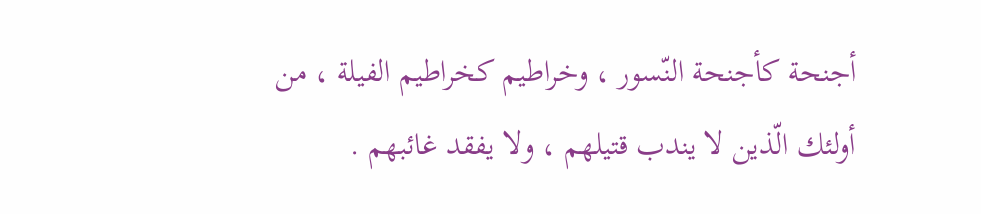أجنحة كأجنحة النّسور ، وخراطيم كخراطيم الفيلة ، من أولئك الّذين لا يندب قتيلهم ، ولا يفقد غائبهم .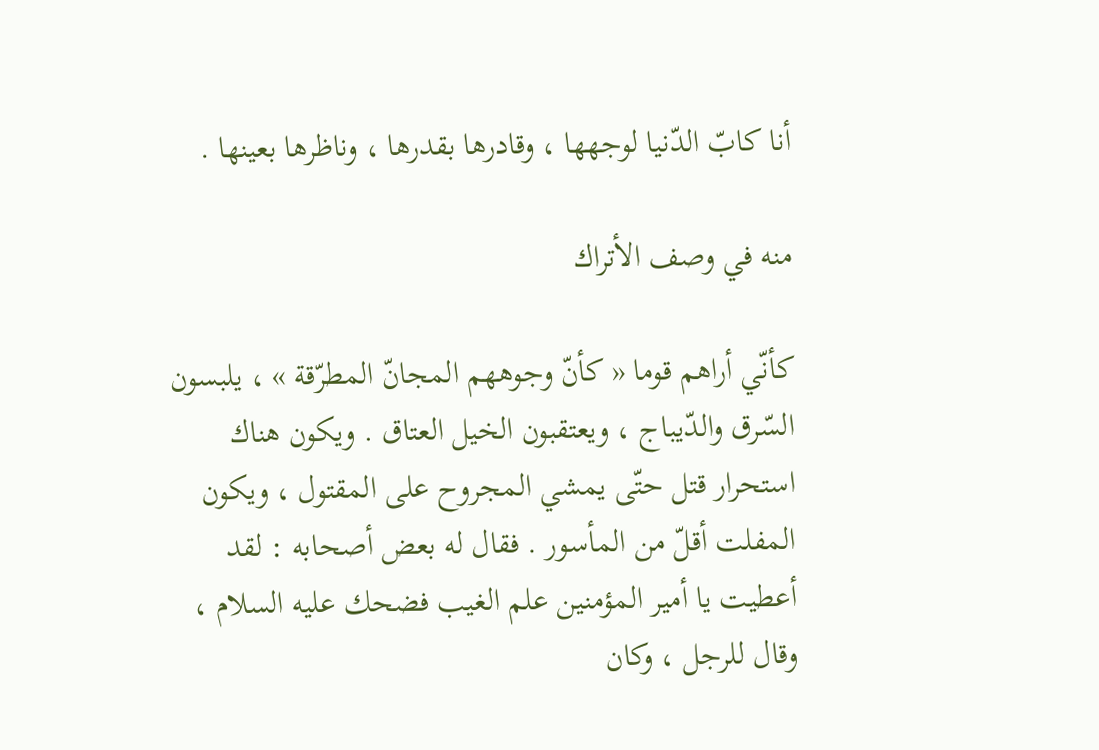أنا كابّ الدّنيا لوجهها ، وقادرها بقدرها ، وناظرها بعينها .

منه في وصف الأتراك

كأنّي أراهم قوما « كأنّ وجوههم المجانّ المطرّقة » ، يلبسون السّرق والدّيباج ، ويعتقبون الخيل العتاق . ويكون هناك استحرار قتل حتّى يمشي المجروح على المقتول ، ويكون المفلت أقلّ من المأسور . فقال له بعض أصحابه : لقد أعطيت يا أمير المؤمنين علم الغيب فضحك عليه السلام ، وقال للرجل ، وكان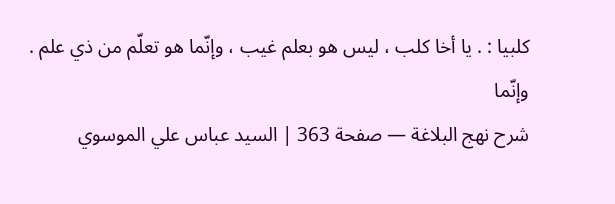كلبيا : . يا أخا كلب ، ليس هو بعلم غيب ، وإنّما هو تعلّم من ذي علم . وإنّما
شرح نهج البلاغة — صفحة 363 | السيد عباس علي الموسوي